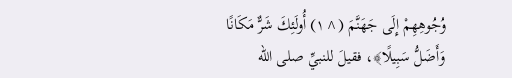وُجُوهِهِمْ إِلَى جَهَنَّمَ (^١) أُولَئِكَ شَرٌّ مَكَانًا وَأَضَلُّ سَبِيلًا﴾، فقيلَ للنبيِّ صلى الله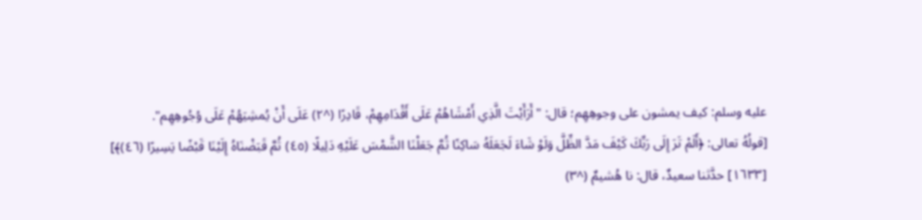عليه وسلم: كيف يمشون على وجوهِهِم؛ قال: "أَرَأَيْتَ الَّذِي أَمْشَاهُمْ عَلَى أَقْدَامِهِمْ، قَادِرًا (^٢) عَلَى أَنْ يُمشِيَهُمْ عَلَى وُجُوهِهِم".
[قولُهُ تعالى: ﴿أَلَمْ تَرَ إِلَى رَبِّكَ كَيْفَ مَدَّ الظِّلَّ وَلَوْ شَاءَ لَجَعَلَهُ سَاكِنًا ثُمَّ جَعَلْنَا الشَّمْسَ عَلَيْهِ دَلِيلًا (٤٥) ثُمَّ قَبَضْنَاهُ إِلَيْنَا قَبْضًا يَسِيرًا (٤٦)﴾]
[١٦٣٣] حدَّثنا سعيدٌ، قال: نا هُشيمٌ (^٣)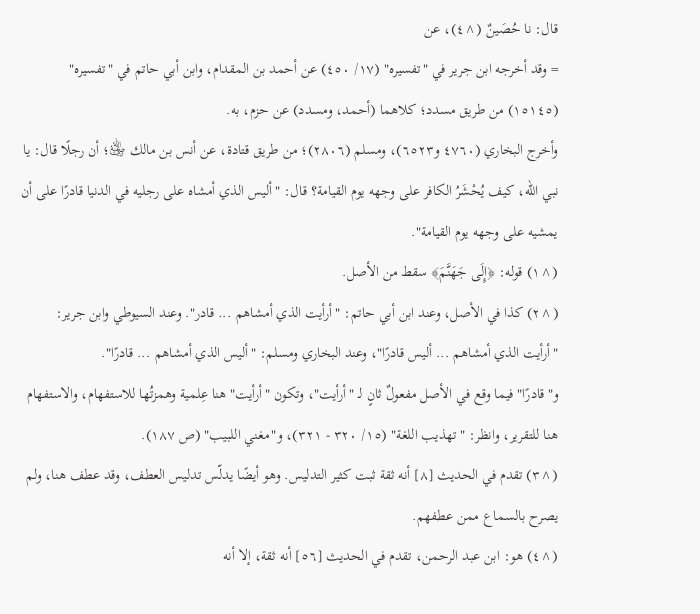قال: نا حُصَينٌ (^٤)، عن
= وقد أخرجه ابن جرير في "تفسيره" (١٧/ ٤٥٠) عن أحمد بن المقدام، وابن أبي حاتم في "تفسيره" (١٥١٤٥) من طريق مسدد؛ كلاهما (أحمد، ومسدد) عن حزم، به.
وأخرج البخاري (٤٧٦٠ و٦٥٢٣)، ومسلم (٢٨٠٦)؛ من طريق قتادة، عن أنس بن مالك ﵁؛ أن رجلًا قال: يا نبي الله، كيف يُحْشَرُ الكافر على وجهه يوم القيامة؟ قال: "أليس الذي أمشاه على رجليه في الدنيا قادرًا على أن يمشيه على وجهه يوم القيامة".
(^١) قوله: ﴿إِلَى جَهَنَّمَ﴾ سقط من الأصل.
(^٢) كذا في الأصل، وعند ابن أبي حاتم: "أرأيت الذي أمشاهم ... قادر". وعند السيوطي وابن جرير: "أرأيت الذي أمشاهم ... أليس قادرًا"، وعند البخاري ومسلم: "أليس الذي أمشاهم ... قادرًا".
و"قادرًا" فيما وقع في الأصل مفعولٌ ثانٍ لـ "أرأيت"، وتكون "أرأيت" هنا عِلمية وهمزتُها للاستفهام، والاستفهام هنا للتقرير، وانظر: "تهذيب اللغة" (١٥/ ٣٢٠ - ٣٢١)، و"مغني اللبيب" (ص ١٨٧).
(^٣) تقدم في الحديث [٨] أنه ثقة ثبت كثير التدليس. وهو أيضًا يدلّس تدليس العطف، وقد عطف هنا، ولم يصرح بالسماع ممن عطفهم.
(^٤) هو: ابن عبد الرحمن، تقدم في الحديث [٥٦] أنه ثقة، إلا أنه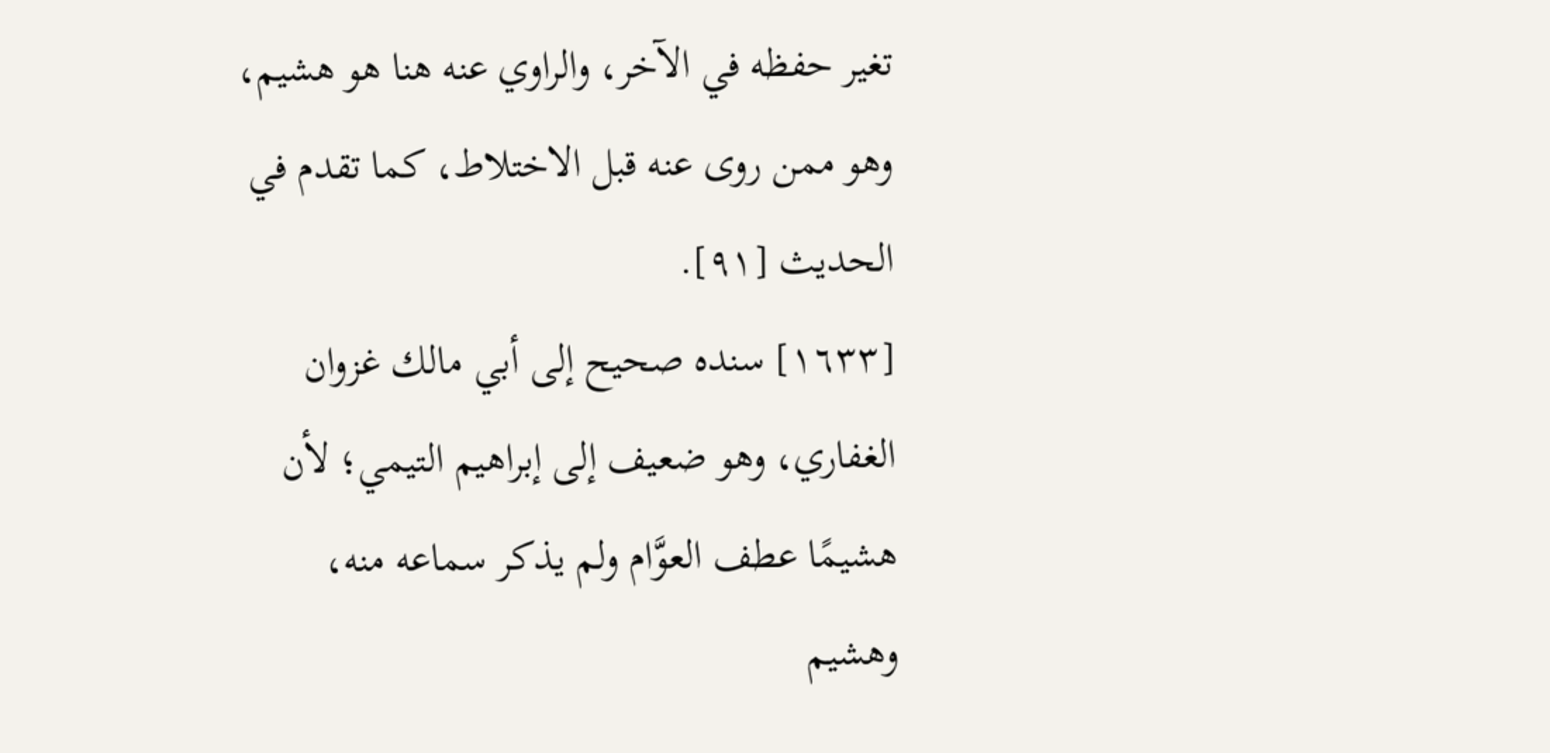تغير حفظه في الآخر، والراوي عنه هنا هو هشيم، وهو ممن روى عنه قبل الاختلاط، كما تقدم في الحديث [٩١].
[١٦٣٣] سنده صحيح إلى أبي مالك غزوان الغفاري، وهو ضعيف إلى إبراهيم التيمي؛ لأن هشيمًا عطف العوَّام ولم يذكر سماعه منه، وهشيم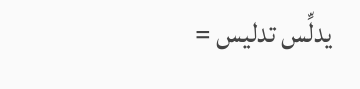يدلِّس تدليس =